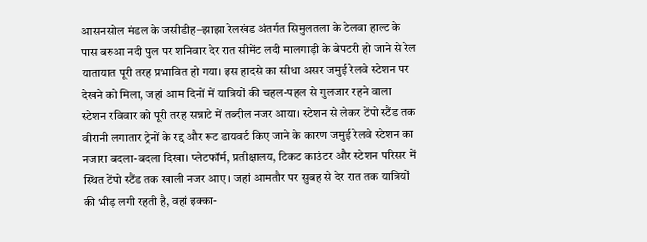आसनसोल मंडल के जसीडीह–झाझा रेलखंड अंतर्गत सिमुलतला के टेलवा हाल्ट के पास बरुआ नदी पुल पर शनिवार देर रात सीमेंट लदी मालगाड़ी के बेपटरी हो जाने से रेल यातायात पूरी तरह प्रभावित हो गया। इस हादसे का सीधा असर जमुई रेलवे स्टेशन पर देखने को मिला, जहां आम दिनों में यात्रियों की चहल-पहल से गुलजार रहने वाला स्टेशन रविवार को पूरी तरह सन्नाटे में तब्दील नजर आया। स्टेशन से लेकर टेंपो स्टैंड तक वीरानी लगातार ट्रेनों के रद्द और रूट डायवर्ट किए जाने के कारण जमुई रेलवे स्टेशन का नजारा बदला-बदला दिखा। प्लेटफॉर्म, प्रतीक्षालय, टिकट काउंटर और स्टेशन परिसर में स्थित टेंपो स्टैंड तक खाली नजर आए। जहां आमतौर पर सुबह से देर रात तक यात्रियों की भीड़ लगी रहती है, वहां इक्का-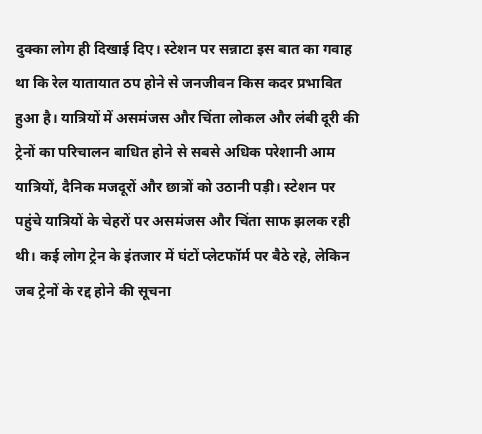दुक्का लोग ही दिखाई दिए। स्टेशन पर सन्नाटा इस बात का गवाह था कि रेल यातायात ठप होने से जनजीवन किस कदर प्रभावित हुआ है। यात्रियों में असमंजस और चिंता लोकल और लंबी दूरी की ट्रेनों का परिचालन बाधित होने से सबसे अधिक परेशानी आम यात्रियों, दैनिक मजदूरों और छात्रों को उठानी पड़ी। स्टेशन पर पहुंचे यात्रियों के चेहरों पर असमंजस और चिंता साफ झलक रही थी। कई लोग ट्रेन के इंतजार में घंटों प्लेटफॉर्म पर बैठे रहे, लेकिन जब ट्रेनों के रद्द होने की सूचना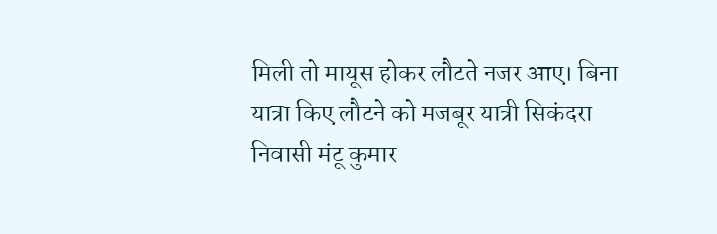मिली तो मायूस होकर लौटते नजर आए। बिना यात्रा किए लौटने को मजबूर यात्री सिकंदरा निवासी मंटू कुमार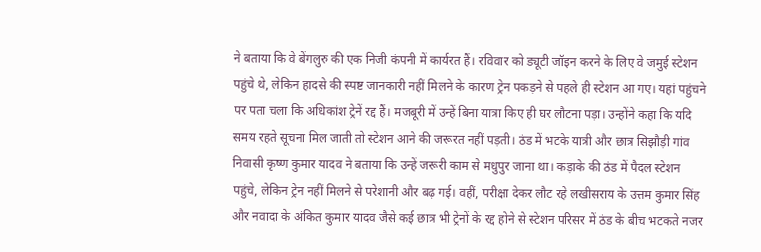ने बताया कि वे बेंगलुरु की एक निजी कंपनी में कार्यरत हैं। रविवार को ड्यूटी जॉइन करने के लिए वे जमुई स्टेशन पहुंचे थे, लेकिन हादसे की स्पष्ट जानकारी नहीं मिलने के कारण ट्रेन पकड़ने से पहले ही स्टेशन आ गए। यहां पहुंचने पर पता चला कि अधिकांश ट्रेनें रद्द हैं। मजबूरी में उन्हें बिना यात्रा किए ही घर लौटना पड़ा। उन्होंने कहा कि यदि समय रहते सूचना मिल जाती तो स्टेशन आने की जरूरत नहीं पड़ती। ठंड में भटके यात्री और छात्र सिझौड़ी गांव निवासी कृष्ण कुमार यादव ने बताया कि उन्हें जरूरी काम से मधुपुर जाना था। कड़ाके की ठंड में पैदल स्टेशन पहुंचे, लेकिन ट्रेन नहीं मिलने से परेशानी और बढ़ गई। वहीं, परीक्षा देकर लौट रहे लखीसराय के उत्तम कुमार सिंह और नवादा के अंकित कुमार यादव जैसे कई छात्र भी ट्रेनों के रद्द होने से स्टेशन परिसर में ठंड के बीच भटकते नजर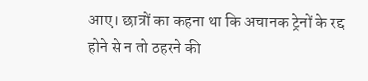आए। छात्रों का कहना था कि अचानक ट्रेनों के रद्द होने से न तो ठहरने की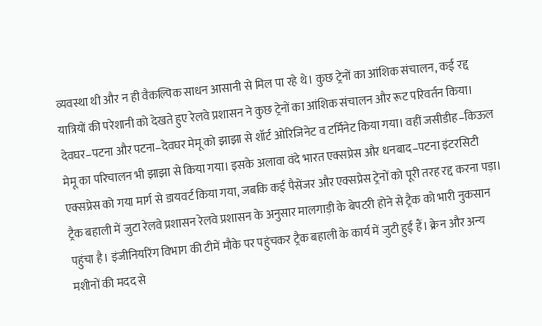व्यवस्था थी और न ही वैकल्पिक साधन आसानी से मिल पा रहे थे। कुछ ट्रेनों का आंशिक संचालन, कई रद्द यात्रियों की परेशानी को देखते हुए रेलवे प्रशासन ने कुछ ट्रेनों का आंशिक संचालन और रूट परिवर्तन किया। देवघर–पटना और पटना–देवघर मेमू को झाझा से शॉर्ट ओरिजिनेट व टर्मिनेट किया गया। वहीं जसीडीह–किऊल मेमू का परिचालन भी झाझा से किया गया। इसके अलावा वंदे भारत एक्सप्रेस और धनबाद–पटना इंटरसिटी एक्सप्रेस को गया मार्ग से डायवर्ट किया गया, जबकि कई पैसेंजर और एक्सप्रेस ट्रेनों को पूरी तरह रद्द करना पड़ा। ट्रैक बहाली में जुटा रेलवे प्रशासन रेलवे प्रशासन के अनुसार मालगाड़ी के बेपटरी होने से ट्रैक को भारी नुकसान पहुंचा है। इंजीनियरिंग विभाग की टीमें मौके पर पहुंचकर ट्रैक बहाली के कार्य में जुटी हुई हैं। क्रेन और अन्य मशीनों की मदद से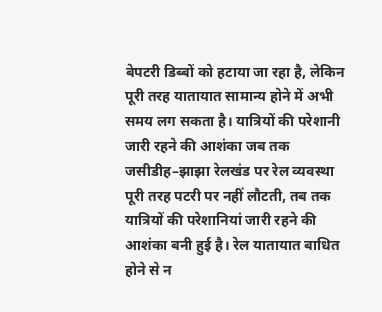बेपटरी डिब्बों को हटाया जा रहा है, लेकिन पूरी तरह यातायात सामान्य होने में अभी समय लग सकता है। यात्रियों की परेशानी जारी रहने की आशंका जब तक जसीडीह–झाझा रेलखंड पर रेल व्यवस्था पूरी तरह पटरी पर नहीं लौटती, तब तक यात्रियों की परेशानियां जारी रहने की आशंका बनी हुई है। रेल यातायात बाधित होने से न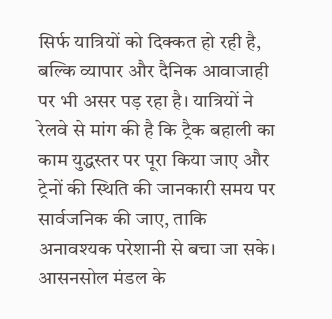सिर्फ यात्रियों को दिक्कत हो रही है, बल्कि व्यापार और दैनिक आवाजाही पर भी असर पड़ रहा है। यात्रियों ने रेलवे से मांग की है कि ट्रैक बहाली का काम युद्धस्तर पर पूरा किया जाए और ट्रेनों की स्थिति की जानकारी समय पर सार्वजनिक की जाए, ताकि अनावश्यक परेशानी से बचा जा सके। आसनसोल मंडल के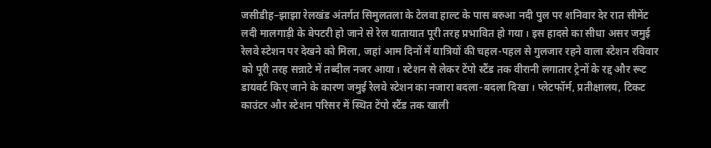जसीडीह–झाझा रेलखंड अंतर्गत सिमुलतला के टेलवा हाल्ट के पास बरुआ नदी पुल पर शनिवार देर रात सीमेंट लदी मालगाड़ी के बेपटरी हो जाने से रेल यातायात पूरी तरह प्रभावित हो गया। इस हादसे का सीधा असर जमुई रेलवे स्टेशन पर देखने को मिला, जहां आम दिनों में यात्रियों की चहल-पहल से गुलजार रहने वाला स्टेशन रविवार को पूरी तरह सन्नाटे में तब्दील नजर आया। स्टेशन से लेकर टेंपो स्टैंड तक वीरानी लगातार ट्रेनों के रद्द और रूट डायवर्ट किए जाने के कारण जमुई रेलवे स्टेशन का नजारा बदला-बदला दिखा। प्लेटफॉर्म, प्रतीक्षालय, टिकट काउंटर और स्टेशन परिसर में स्थित टेंपो स्टैंड तक खाली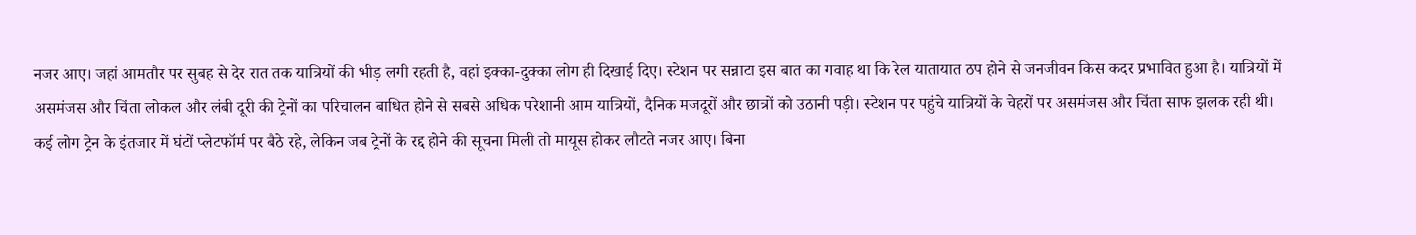नजर आए। जहां आमतौर पर सुबह से देर रात तक यात्रियों की भीड़ लगी रहती है, वहां इक्का-दुक्का लोग ही दिखाई दिए। स्टेशन पर सन्नाटा इस बात का गवाह था कि रेल यातायात ठप होने से जनजीवन किस कदर प्रभावित हुआ है। यात्रियों में असमंजस और चिंता लोकल और लंबी दूरी की ट्रेनों का परिचालन बाधित होने से सबसे अधिक परेशानी आम यात्रियों, दैनिक मजदूरों और छात्रों को उठानी पड़ी। स्टेशन पर पहुंचे यात्रियों के चेहरों पर असमंजस और चिंता साफ झलक रही थी। कई लोग ट्रेन के इंतजार में घंटों प्लेटफॉर्म पर बैठे रहे, लेकिन जब ट्रेनों के रद्द होने की सूचना मिली तो मायूस होकर लौटते नजर आए। बिना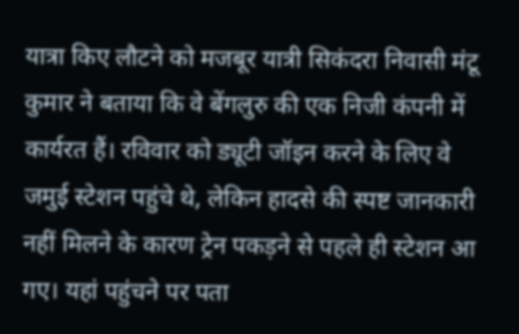यात्रा किए लौटने को मजबूर यात्री सिकंदरा निवासी मंटू कुमार ने बताया कि वे बेंगलुरु की एक निजी कंपनी में कार्यरत हैं। रविवार को ड्यूटी जॉइन करने के लिए वे जमुई स्टेशन पहुंचे थे, लेकिन हादसे की स्पष्ट जानकारी नहीं मिलने के कारण ट्रेन पकड़ने से पहले ही स्टेशन आ गए। यहां पहुंचने पर पता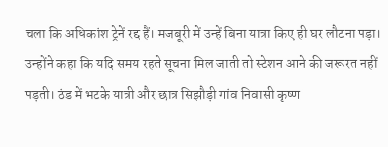चला कि अधिकांश ट्रेनें रद्द हैं। मजबूरी में उन्हें बिना यात्रा किए ही घर लौटना पड़ा। उन्होंने कहा कि यदि समय रहते सूचना मिल जाती तो स्टेशन आने की जरूरत नहीं पड़ती। ठंड में भटके यात्री और छात्र सिझौड़ी गांव निवासी कृष्ण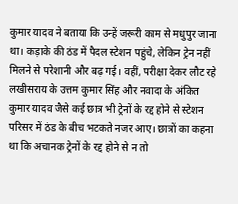कुमार यादव ने बताया कि उन्हें जरूरी काम से मधुपुर जाना था। कड़ाके की ठंड में पैदल स्टेशन पहुंचे, लेकिन ट्रेन नहीं मिलने से परेशानी और बढ़ गई। वहीं, परीक्षा देकर लौट रहे लखीसराय के उत्तम कुमार सिंह और नवादा के अंकित कुमार यादव जैसे कई छात्र भी ट्रेनों के रद्द होने से स्टेशन परिसर में ठंड के बीच भटकते नजर आए। छात्रों का कहना था कि अचानक ट्रेनों के रद्द होने से न तो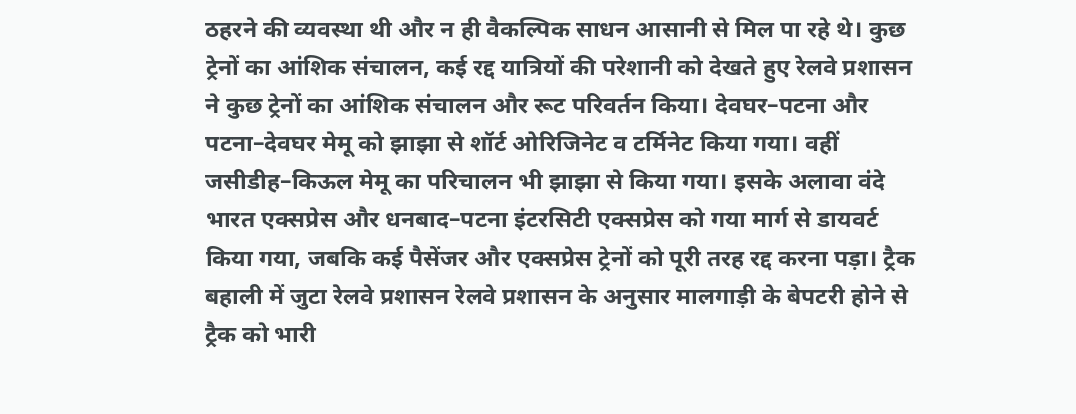ठहरने की व्यवस्था थी और न ही वैकल्पिक साधन आसानी से मिल पा रहे थे। कुछ ट्रेनों का आंशिक संचालन, कई रद्द यात्रियों की परेशानी को देखते हुए रेलवे प्रशासन ने कुछ ट्रेनों का आंशिक संचालन और रूट परिवर्तन किया। देवघर–पटना और पटना–देवघर मेमू को झाझा से शॉर्ट ओरिजिनेट व टर्मिनेट किया गया। वहीं जसीडीह–किऊल मेमू का परिचालन भी झाझा से किया गया। इसके अलावा वंदे भारत एक्सप्रेस और धनबाद–पटना इंटरसिटी एक्सप्रेस को गया मार्ग से डायवर्ट किया गया, जबकि कई पैसेंजर और एक्सप्रेस ट्रेनों को पूरी तरह रद्द करना पड़ा। ट्रैक बहाली में जुटा रेलवे प्रशासन रेलवे प्रशासन के अनुसार मालगाड़ी के बेपटरी होने से ट्रैक को भारी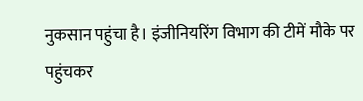नुकसान पहुंचा है। इंजीनियरिंग विभाग की टीमें मौके पर पहुंचकर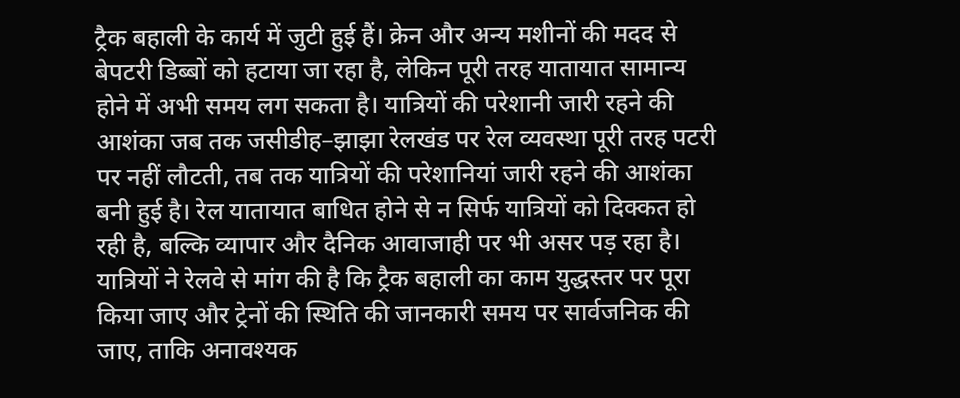ट्रैक बहाली के कार्य में जुटी हुई हैं। क्रेन और अन्य मशीनों की मदद से बेपटरी डिब्बों को हटाया जा रहा है, लेकिन पूरी तरह यातायात सामान्य होने में अभी समय लग सकता है। यात्रियों की परेशानी जारी रहने की आशंका जब तक जसीडीह–झाझा रेलखंड पर रेल व्यवस्था पूरी तरह पटरी पर नहीं लौटती, तब तक यात्रियों की परेशानियां जारी रहने की आशंका बनी हुई है। रेल यातायात बाधित होने से न सिर्फ यात्रियों को दिक्कत हो रही है, बल्कि व्यापार और दैनिक आवाजाही पर भी असर पड़ रहा है। यात्रियों ने रेलवे से मांग की है कि ट्रैक बहाली का काम युद्धस्तर पर पूरा किया जाए और ट्रेनों की स्थिति की जानकारी समय पर सार्वजनिक की जाए, ताकि अनावश्यक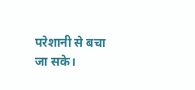परेशानी से बचा जा सके।